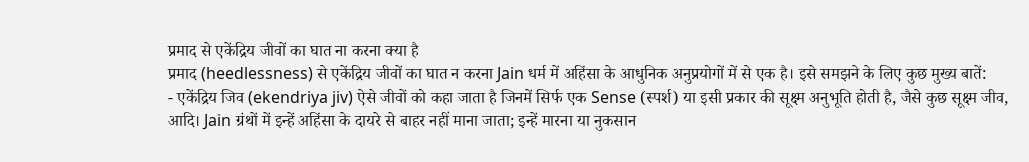प्रमाद से एकेंद्रिय जीवों का घात ना करना क्या है
प्रमाद (heedlessness) से एकेंद्रिय जीवों का घात न करना Jain धर्म में अहिंसा के आधुनिक अनुप्रयोगों में से एक है। इसे समझने के लिए कुछ मुख्य बातें:
- एकेंद्रिय जिव (ekendriya jiv) ऐसे जीवों को कहा जाता है जिनमें सिर्फ एक Sense (स्पर्श) या इसी प्रकार की सूक्ष्म अनुभूति होती है, जैसे कुछ सूक्ष्म जीव, आदि। Jain ग्रंथों में इन्हें अहिंसा के दायरे से बाहर नहीं माना जाता; इन्हें मारना या नुकसान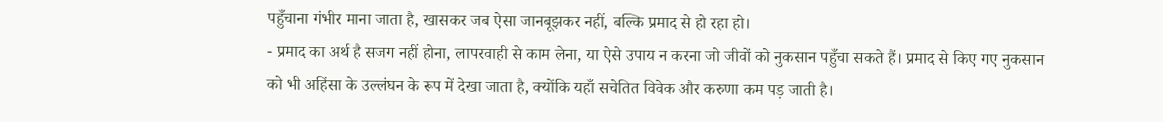पहुँचाना गंभीर माना जाता है, खासकर जब ऐसा जानबूझकर नहीं, बल्कि प्रमाद से हो रहा हो।
- प्रमाद का अर्थ है सजग नहीं होना, लापरवाही से काम लेना, या ऐसे उपाय न करना जो जीवों को नुकसान पहुँचा सकते हैं। प्रमाद से किए गए नुकसान को भी अहिंसा के उल्लंघन के रूप में देखा जाता है, क्योंकि यहाँ सचेतित विवेक और करुणा कम पड़ जाती है।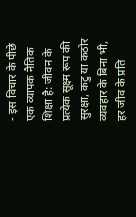- इस विचार के पीछे एक व्यापक नैतिक शिक्षा है: जीवन के प्रत्येक सूक्ष्म रूप की सुरक्षा, कटु या कठोर व्यवहार के बिना भी, हर जीव के प्रति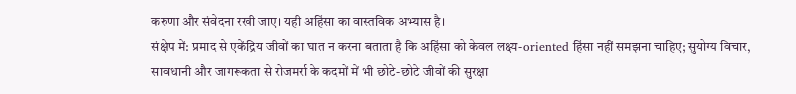करुणा और संवेदना रखी जाए। यही अहिंसा का वास्तविक अभ्यास है।
संक्षेप में: प्रमाद से एकेंद्रिय जीवों का घात न करना बताता है कि अहिंसा को केवल लक्ष्य-oriented हिंसा नहीं समझना चाहिए; सुयोग्य विचार, सावधानी और जागरूकता से रोजमर्रा के कदमों में भी छोटे-छोटे जीवों की सुरक्षा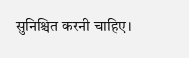सुनिश्चित करनी चाहिए।